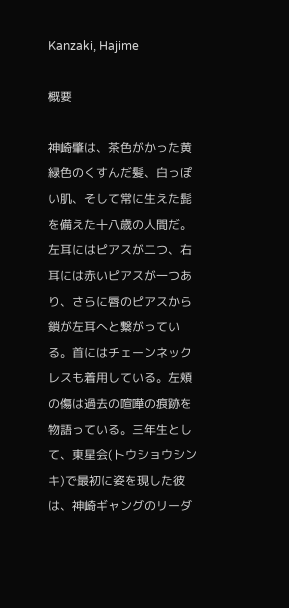Kanzaki, Hajime

概要

神崎肇は、茶色がかった黄緑色のくすんだ髪、白っぽい肌、そして常に生えた髭を備えた十八歳の人間だ。左耳にはピアスが二つ、右耳には赤いピアスが一つあり、さらに唇のピアスから鎖が左耳へと繋がっている。首にはチェーンネックレスも着用している。左頬の傷は過去の喧嘩の痕跡を物語っている。三年生として、東星会(トウショウシンキ)で最初に姿を現した彼は、神崎ギャングのリーダ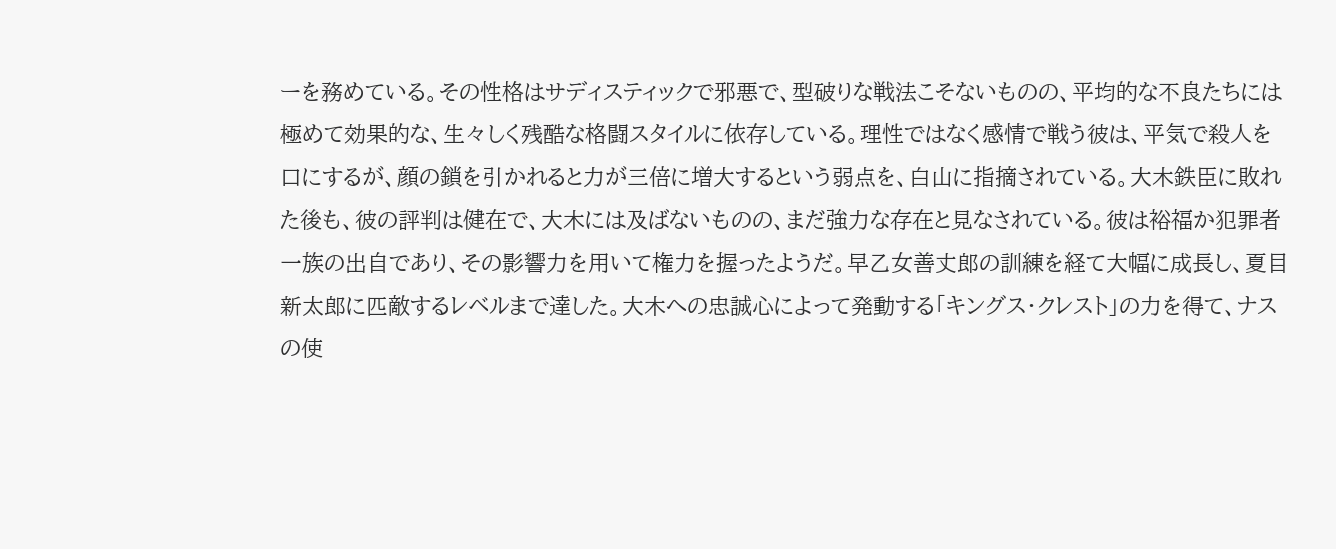ーを務めている。その性格はサディスティックで邪悪で、型破りな戦法こそないものの、平均的な不良たちには極めて効果的な、生々しく残酷な格闘スタイルに依存している。理性ではなく感情で戦う彼は、平気で殺人を口にするが、顔の鎖を引かれると力が三倍に増大するという弱点を、白山に指摘されている。大木鉄臣に敗れた後も、彼の評判は健在で、大木には及ばないものの、まだ強力な存在と見なされている。彼は裕福か犯罪者一族の出自であり、その影響力を用いて権力を握ったようだ。早乙女善丈郎の訓練を経て大幅に成長し、夏目新太郎に匹敵するレベルまで達した。大木への忠誠心によって発動する「キングス・クレスト」の力を得て、ナスの使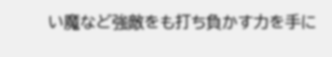い魔など強敵をも打ち負かす力を手に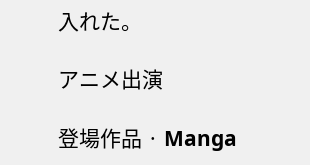入れた。

アニメ出演

登場作品 · Manga